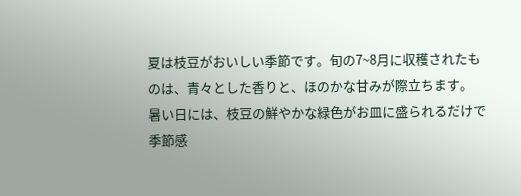夏は枝豆がおいしい季節です。旬の7~8月に収穫されたものは、青々とした香りと、ほのかな甘みが際立ちます。
暑い日には、枝豆の鮮やかな緑色がお皿に盛られるだけで季節感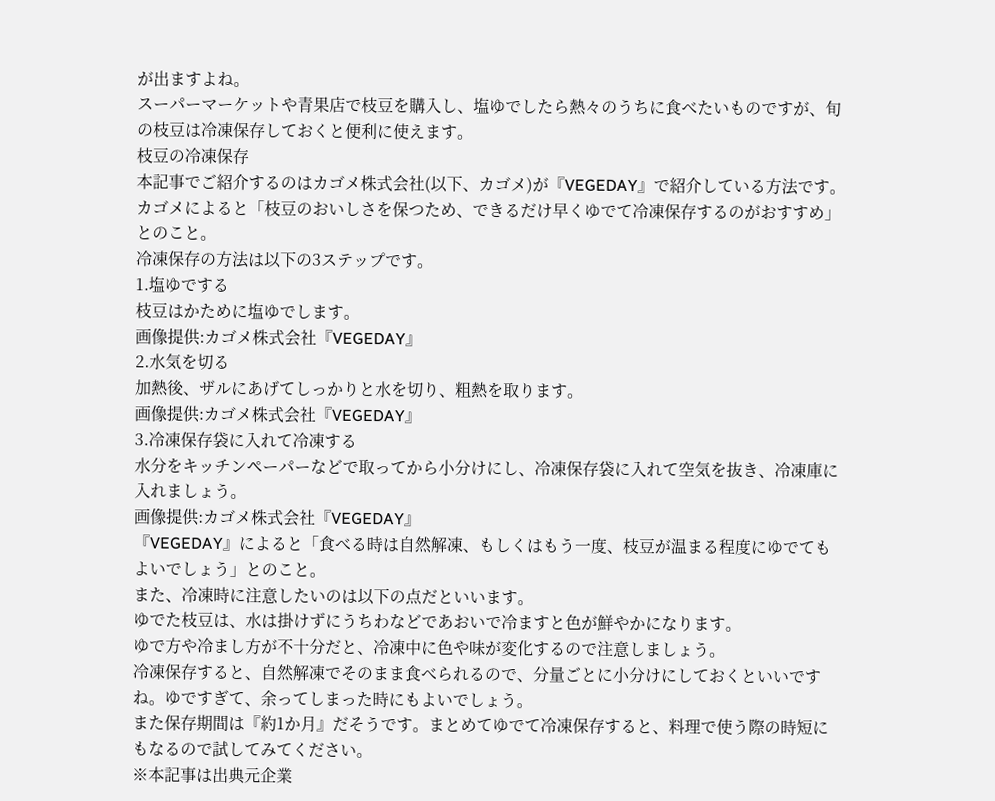が出ますよね。
スーパーマーケットや青果店で枝豆を購入し、塩ゆでしたら熱々のうちに食べたいものですが、旬の枝豆は冷凍保存しておくと便利に使えます。
枝豆の冷凍保存
本記事でご紹介するのはカゴメ株式会社(以下、カゴメ)が『VEGEDAY』で紹介している方法です。
カゴメによると「枝豆のおいしさを保つため、できるだけ早くゆでて冷凍保存するのがおすすめ」とのこと。
冷凍保存の方法は以下の3ステップです。
1.塩ゆでする
枝豆はかために塩ゆでします。
画像提供:カゴメ株式会社『VEGEDAY』
2.水気を切る
加熱後、ザルにあげてしっかりと水を切り、粗熱を取ります。
画像提供:カゴメ株式会社『VEGEDAY』
3.冷凍保存袋に入れて冷凍する
水分をキッチンペーパーなどで取ってから小分けにし、冷凍保存袋に入れて空気を抜き、冷凍庫に入れましょう。
画像提供:カゴメ株式会社『VEGEDAY』
『VEGEDAY』によると「食べる時は自然解凍、もしくはもう一度、枝豆が温まる程度にゆでてもよいでしょう」とのこと。
また、冷凍時に注意したいのは以下の点だといいます。
ゆでた枝豆は、水は掛けずにうちわなどであおいで冷ますと色が鮮やかになります。
ゆで方や冷まし方が不十分だと、冷凍中に色や味が変化するので注意しましょう。
冷凍保存すると、自然解凍でそのまま食べられるので、分量ごとに小分けにしておくといいですね。ゆですぎて、余ってしまった時にもよいでしょう。
また保存期間は『約1か月』だそうです。まとめてゆでて冷凍保存すると、料理で使う際の時短にもなるので試してみてください。
※本記事は出典元企業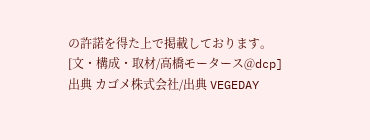の許諾を得た上で掲載しております。
[文・構成・取材/高橋モータース@dcp]
出典 カゴメ株式会社/出典 VEGEDAY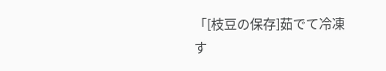「[枝豆の保存]茹でて冷凍す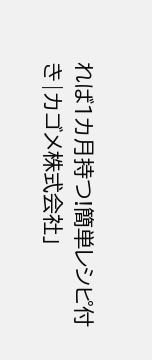れば1カ月持つ!簡単レシピ付き|カゴメ株式会社」